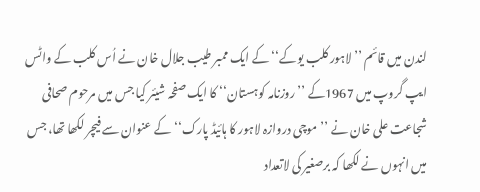لندن میں قائم ’’لاہور کلب یوکے‘‘ کے ایک ممبر طیب جلال خان نے اُس کلب کے واٹس ایپ گروپ میں 1967کے ’’روزنامہ کوہستان‘‘ کا ایک صفحہ شیئر کیا جس میں مرحوم صحافی شجاعت علی خان نے ’’موچی دروازہ لاہور کا ہائیڈ پارک‘‘ کے عنوان سے فیچر لکھا تھا، جس میں انہوں نے لکھا کہ برصغیر کی لاتعداد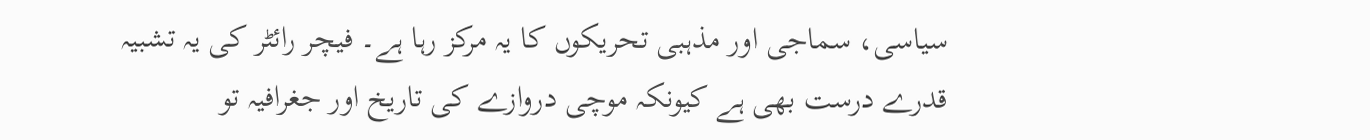سیاسی، سماجی اور مذہبی تحریکوں کا یہ مرکز رہا ہے۔ فیچر رائٹر کی یہ تشبیہ قدرے درست بھی ہے کیونکہ موچی دروازے کی تاریخ اور جغرافیہ تو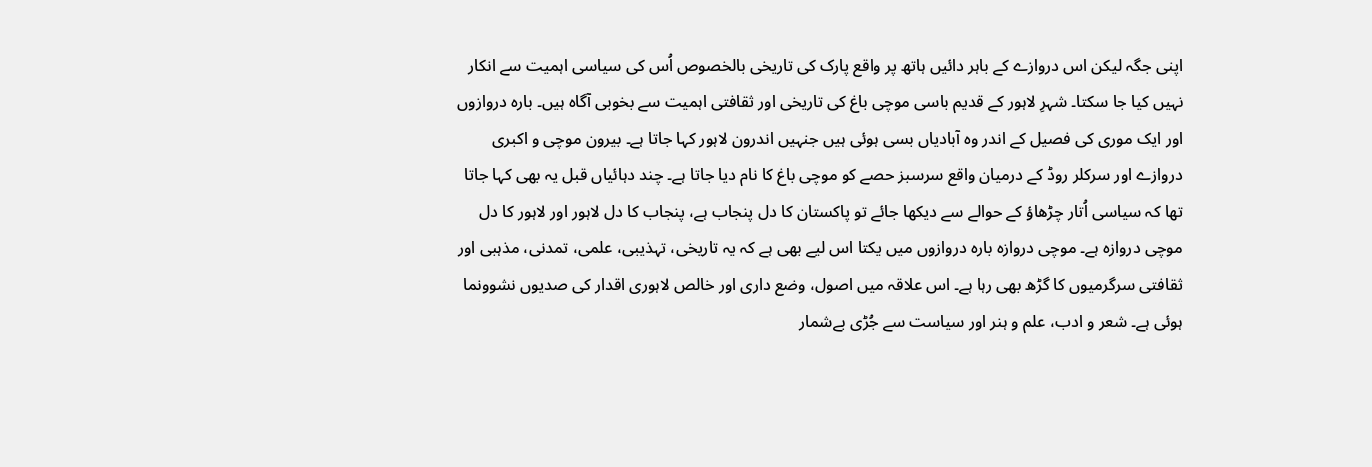اپنی جگہ لیکن اس دروازے کے باہر دائیں ہاتھ پر واقع پارک کی تاریخی بالخصوص اُس کی سیاسی اہمیت سے انکار نہیں کیا جا سکتا۔ شہرِ لاہور کے قدیم باسی موچی باغ کی تاریخی اور ثقافتی اہمیت سے بخوبی آگاہ ہیں۔ بارہ دروازوں اور ایک موری کی فصیل کے اندر وہ آبادیاں بسی ہوئی ہیں جنہیں اندرون لاہور کہا جاتا ہے۔ بیرون موچی و اکبری دروازے اور سرکلر روڈ کے درمیان واقع سرسبز حصے کو موچی باغ کا نام دیا جاتا ہے۔ چند دہائیاں قبل یہ بھی کہا جاتا تھا کہ سیاسی اُتار چڑھاؤ کے حوالے سے دیکھا جائے تو پاکستان کا دل پنجاب ہے، پنجاب کا دل لاہور اور لاہور کا دل موچی دروازہ ہے۔ موچی دروازہ بارہ دروازوں میں یکتا اس لیے بھی ہے کہ یہ تاریخی، تہذیبی، علمی، تمدنی، مذہبی اور ثقافتی سرگرمیوں کا گڑھ بھی رہا ہے۔ اس علاقہ میں اصول، وضع داری اور خالص لاہوری اقدار کی صدیوں نشوونما ہوئی ہے۔ شعر و ادب، علم و ہنر اور سیاست سے جُڑی بےشمار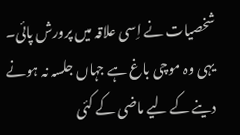شخصیات نے اِسی علاقہ میں پرورش پائی۔ یہی وہ موچی باغ ہے جہاں جلسہ نہ ہونے دینے کے لیے ماضی کے کئی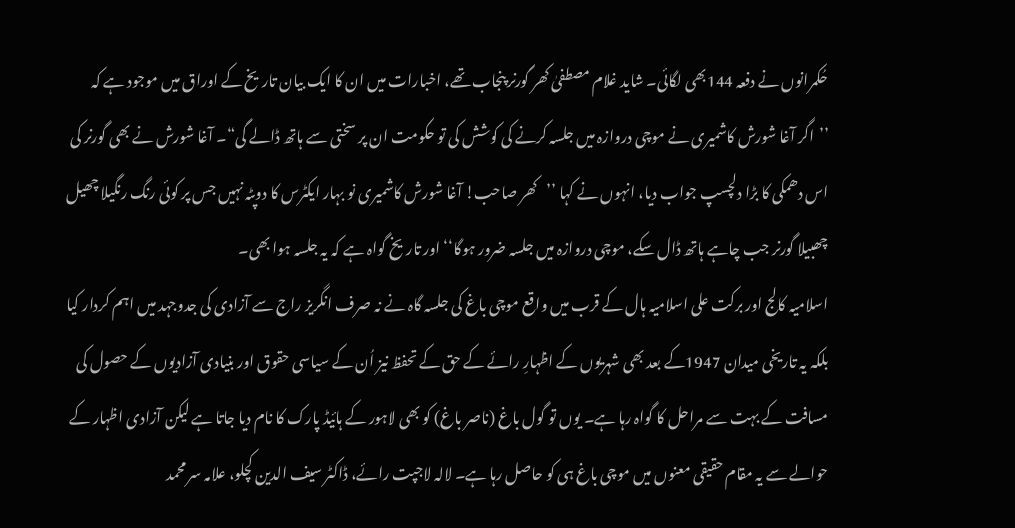حُکمرانوں نے دفعہ 144بھی لگائی۔ شاید غلام مصطفیٰ کھر گورنر پنجاب تھے، اخبارات میں ان کا ایک بیان تاریخ کے اوراق میں موجود ہے کہ ’’اگر آغا شورش کاشمیری نے موچی دروازہ میں جلسہ کرنے کی کوشش کی تو حکومت ان پر سختی سے ہاتھ ڈالے گی“۔ آغا شورش نے بھی گورنر کی اس دھمکی کا بڑا دلچسپ جواب دیا، انہوں نے کہا ’’کھر صاحب! آغا شورش کاشمیری نو بہار ایکٹرس کا دوپٹہ نہیں جس پر کوئی رنگ رنگیلا چھیل چھبیلا گورنر جب چاہے ہاتھ ڈال سکے، موچی دروازہ میں جلسہ ضرور ہوگا‘‘ اور تاریخ گواہ ہے کہ یہ جلسہ ہوا بھی۔
اسلامیہ کالج اور برکت علی اسلامیہ ہال کے قرب میں واقع موچی باغ کی جلسہ گاہ نے نہ صرف انگریز راج سے آزادی کی جدوجہد میں اہم کردار کیا بلکہ یہ تاریخی میدان 1947کے بعد بھی شہریوں کے اظہارِ رائے کے حق کے تحفظ نیز اُن کے سیاسی حقوق اور بنیادی آزادیوں کے حصول کی مسافت کے بہت سے مراحل کا گواہ رہا ہے۔ یوں تو گول باغ (ناصر باغ) کو بھی لاہور کے ہائیڈ پارک کا نام دیا جاتا ہے لیکن آزادی اظہار کے حوالے سے یہ مقام حقیقی معنوں میں موچی باغ ہی کو حاصل رہا ہے۔ لالہ لاجپت رائے، ڈاکٹر سیف الدین کچلو، علامہ سر محمد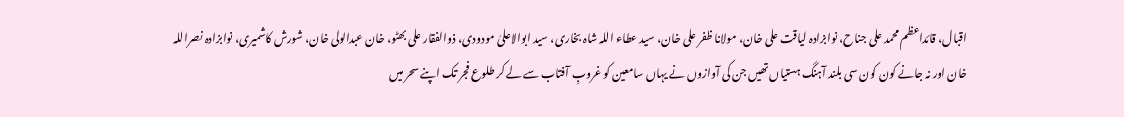اقبال، قائداعظم محمد علی جناح، نوابزادہ لیاقت علی خان، مولانا ظفر علی خان، سید عطاء اللہ شاہ بخاری، سید ابوالاعلیٰ مودودی، ذوالفقار علی بھٹو، خان عبدالولی خان، شورش کاشمیری، نوابزادہ نصراللہ خان اور نہ جانے کون کون سی بلند آہنگ ہستیاں تھیں جن کی آوازوں نے یہاں سامعین کو غروبِ آفتاب سے لے کر طلوع فجر تک اپنے سحر میں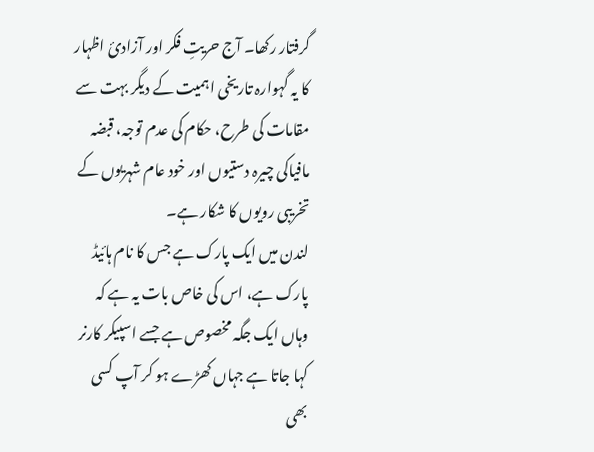گرفتار رکھا۔ آج حریتِ فکر اور آزادیٔ اظہار کا یہ گہوارہ تاریخی اہمیت کے دیگر بہت سے مقامات کی طرح، حکام کی عدم توجہ، قبضہ مافیاکی چیرہ دستیوں اور خود عام شہریوں کے تخریبی رویوں کا شکار ہے۔
لندن میں ایک پارک ہے جس کا نام ہائیڈ پارک ہے، اس کی خاص بات یہ ہے کہ وہاں ایک جگہ مخصوص ہے جسے اسپیکر کارنر کہا جاتا ہے جہاں کھڑے ہو کر آپ کسی بھی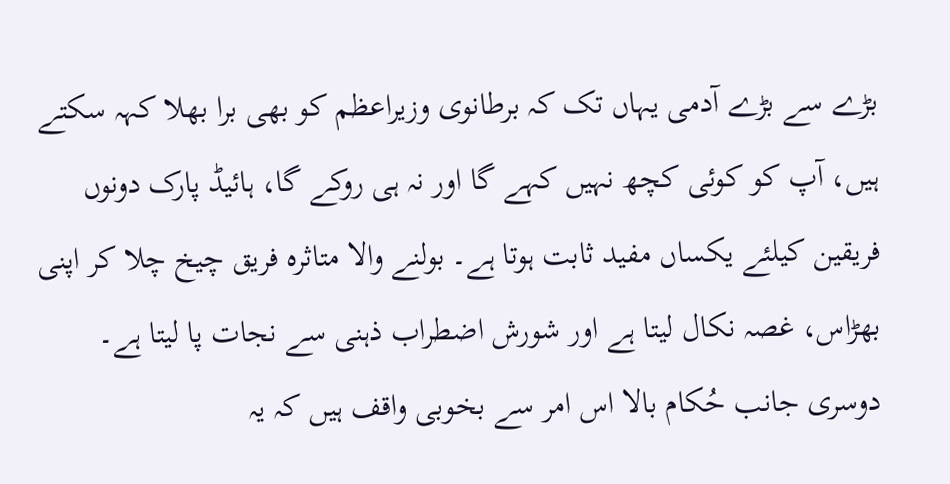بڑے سے بڑے آدمی یہاں تک کہ برطانوی وزیراعظم کو بھی برا بھلا کہہ سکتے ہیں، آپ کو کوئی کچھ نہیں کہے گا اور نہ ہی روکے گا، ہائیڈ پارک دونوں فریقین کیلئے یکساں مفید ثابت ہوتا ہے۔ بولنے والا متاثرہ فریق چیخ چلا کر اپنی بھڑاس، غصہ نکال لیتا ہے اور شورش اضطراب ذہنی سے نجات پا لیتا ہے۔ دوسری جانب حُکام بالا اس امر سے بخوبی واقف ہیں کہ یہ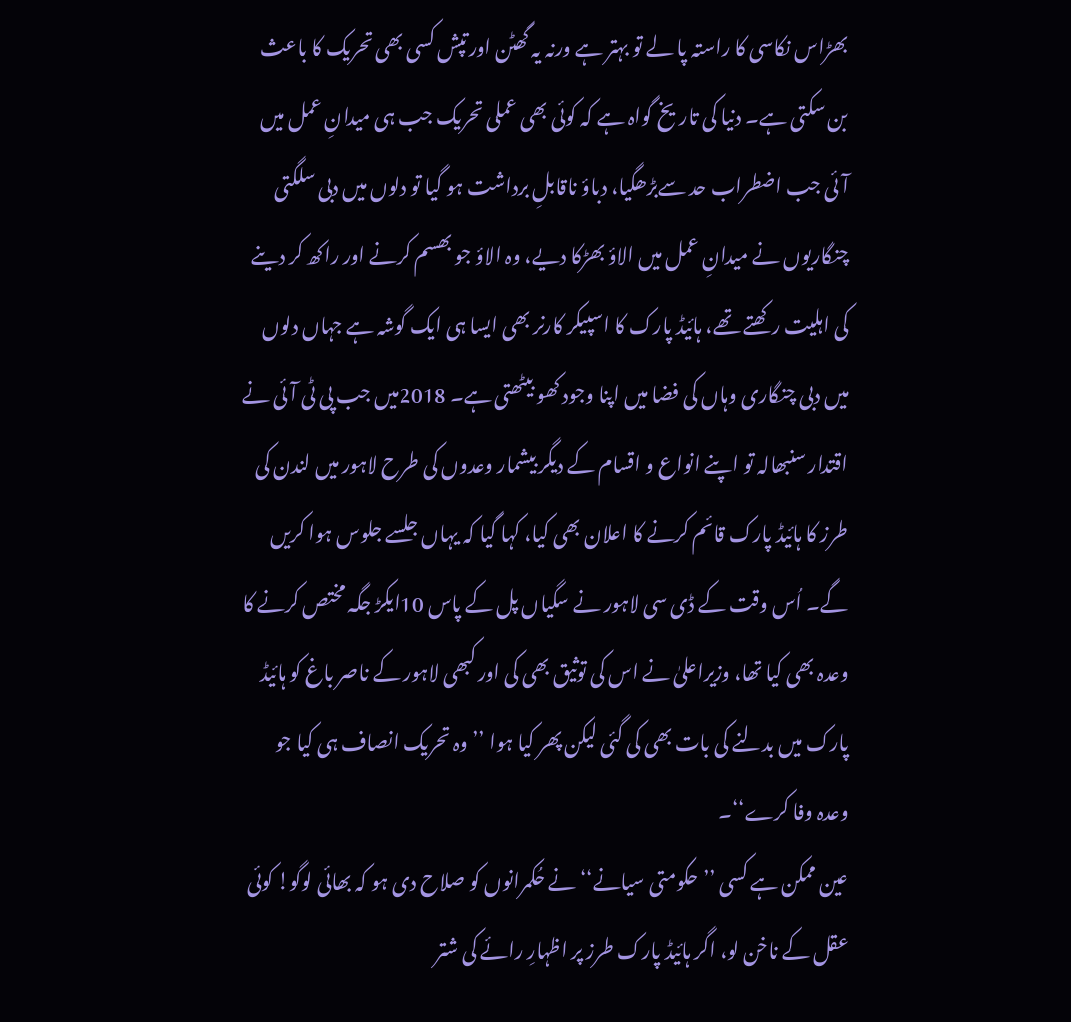بھڑاس نکاسی کا راستہ پا لے تو بہتر ہے ورنہ یہ گھٹن اور تپش کسی بھی تحریک کا باعث بن سکتی ہے۔ دنیا کی تاریخ گواہ ہے کہ کوئی بھی عملی تحریک جب ہی میدانِ عمل میں آئی جب اضطراب حد سےبڑھگیا، دباؤ ناقابلِ برداشت ہو گیا تو دلوں میں دبی سلگتی چنگاریوں نے میدانِ عمل میں الاؤ بھڑکا دیے، وہ الاؤ جو بھسم کرنے اور راکھ کر دینے کی اہلیت رکھتے تھے، ہائیڈ پارک کا اسپیکر کارنر بھی ایسا ہی ایک گوشہ ہے جہاں دلوں میں دبی چنگاری وہاں کی فضا میں اپنا وجود کھو بیٹھتی ہے۔ 2018میں جب پی ٹی آئی نے اقتدار سنبھالہ تو اپنے انواع و اقسام کے دیگر بیشمار وعدوں کی طرح لاہور میں لندن کی طرز کا ہائیڈ پارک قائم کرنے کا اعلان بھی کیا، کہا گیا کہ یہاں جلسے جلوس ہوا کریں گے۔ اُس وقت کے ڈی سی لاہور نے سگیاں پل کے پاس 10ایکڑ جگہ مختص کرنے کا وعدہ بھی کیا تھا، وزیراعلیٰ نے اس کی توثیق بھی کی اور کبھی لاہور کے ناصر باغ کو ہائیڈ پارک میں بدلنے کی بات بھی کی گئی لیکن پھر کیا ہوا ’’وہ تحریک انصاف ہی کیا جو وعدہ وفا کرے‘‘۔
عین ممکن ہے کسی ’’حکومتی سیانے‘‘ نے حُکمرانوں کو صلاح دی ہو کہ بھائی لوگو! کوئی عقل کے ناخن لو، اگر ہائیڈ پارک طرز پر اظہارِ رائے کی شتر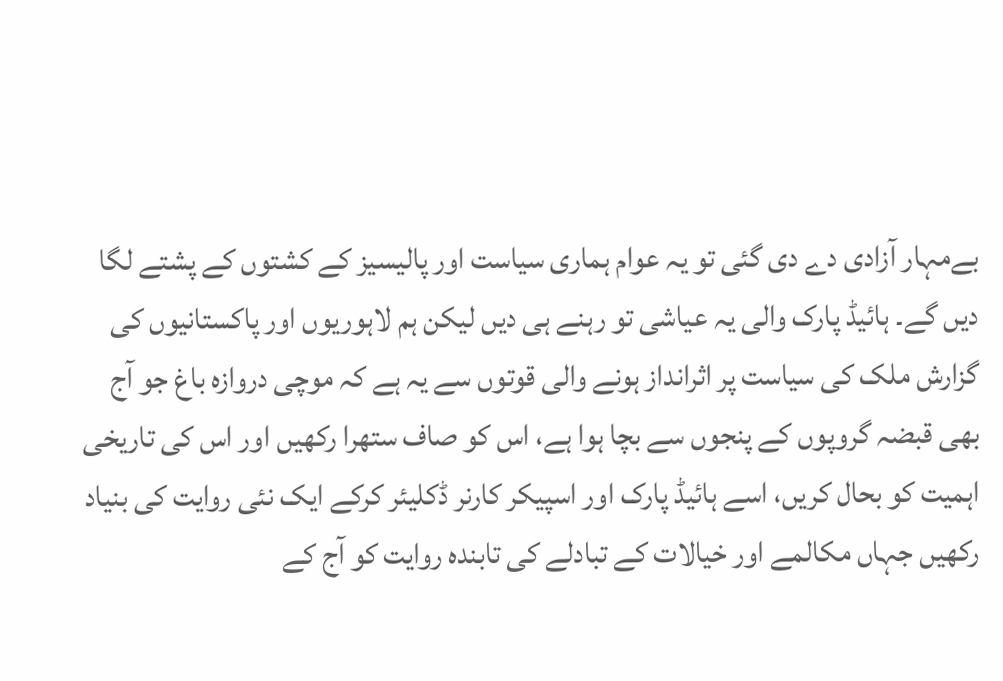بےمہار آزادی دے دی گئی تو یہ عوام ہماری سیاست اور پالیسیز کے کشتوں کے پشتے لگا دیں گے۔ ہائیڈ پارک والی یہ عیاشی تو رہنے ہی دیں لیکن ہم لاہوریوں اور پاکستانیوں کی گزارش ملک کی سیاست پر اثرانداز ہونے والی قوتوں سے یہ ہے کہ موچی دروازہ باغ جو آج بھی قبضہ گروپوں کے پنجوں سے بچا ہوا ہے، اس کو صاف ستھرا رکھیں اور اس کی تاریخی اہمیت کو بحال کریں، اسے ہائیڈ پارک اور اسپیکر کارنر ڈکلیئر کرکے ایک نئی روایت کی بنیاد رکھیں جہاں مکالمے اور خیالات کے تبادلے کی تابندہ روایت کو آج کے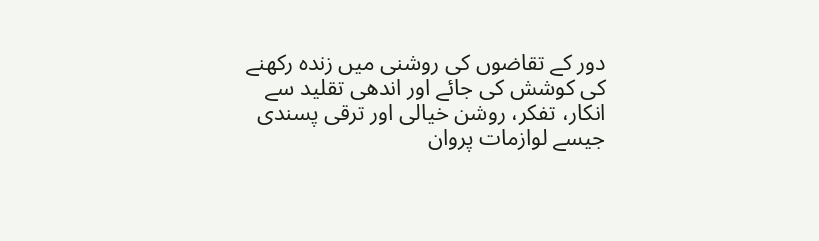دور کے تقاضوں کی روشنی میں زندہ رکھنے کی کوشش کی جائے اور اندھی تقلید سے انکار، تفکر، روشن خیالی اور ترقی پسندی جیسے لوازمات پروان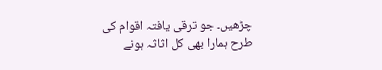چڑھیں۔ جو ترقی یافتہ اقوام کی طرح ہمارا بھی کل اثاثہ ہونے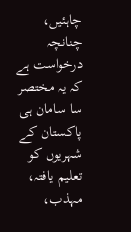چاہئیں، چنانچہ درخواست ہے کہ یہ مختصر سا سامان ہی پاکستان کے شہریوں کو تعلیم یافتہ، مہذب،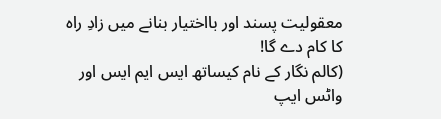معقولیت پسند اور بااختیار بنانے میں زادِ راہ کا کام دے گا!
(کالم نگار کے نام کیساتھ ایس ایم ایس اور واٹس ایپ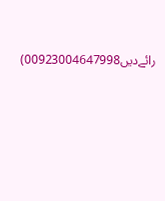رائےدیں00923004647998)